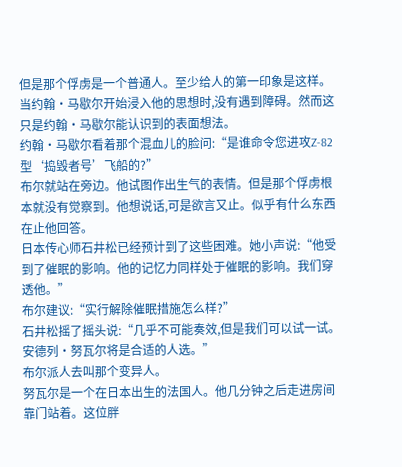但是那个俘虏是一个普通人。至少给人的第一印象是这样。当约翰·马歇尔开始浸入他的思想时,没有遇到障碍。然而这只是约翰·马歇尔能认识到的表面想法。
约翰·马歇尔看着那个混血儿的脸问:“是谁命令您进攻Z-82型‘捣毁者号’飞船的?”
布尔就站在旁边。他试图作出生气的表情。但是那个俘虏根本就没有觉察到。他想说话,可是欲言又止。似乎有什么东西在止他回答。
日本传心师石井松已经预计到了这些困难。她小声说:“他受到了催眠的影响。他的记忆力同样处于催眠的影响。我们穿透他。”
布尔建议:“实行解除催眠措施怎么样?”
石井松摇了摇头说:“几乎不可能奏效,但是我们可以试一试。安德列·努瓦尔将是合适的人选。”
布尔派人去叫那个变异人。
努瓦尔是一个在日本出生的法国人。他几分钟之后走进房间靠门站着。这位胖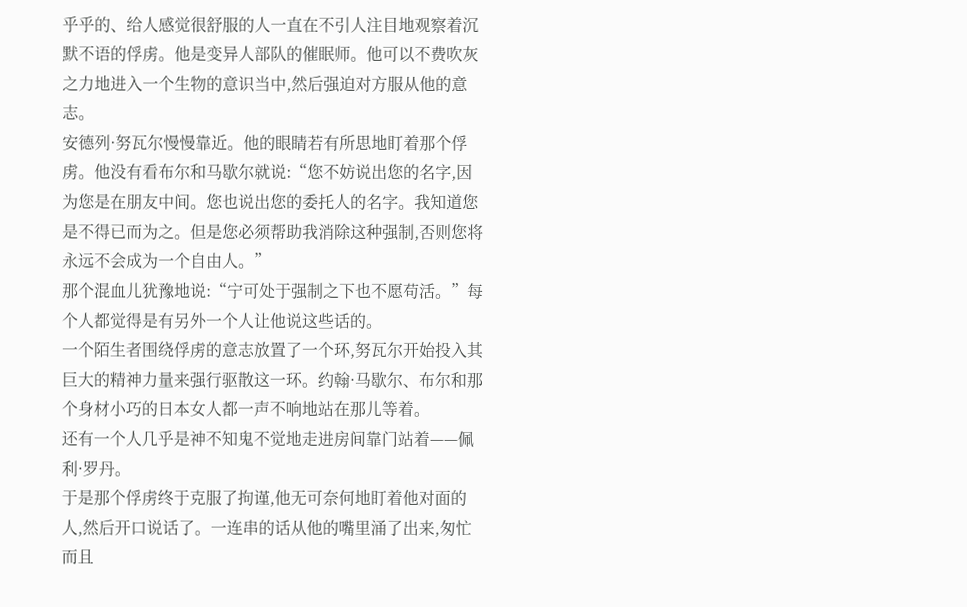乎乎的、给人感觉很舒服的人一直在不引人注目地观察着沉默不语的俘虏。他是变异人部队的催眠师。他可以不费吹灰之力地进入一个生物的意识当中,然后强迫对方服从他的意志。
安德列·努瓦尔慢慢靠近。他的眼睛若有所思地盯着那个俘虏。他没有看布尔和马歇尔就说:“您不妨说出您的名字,因为您是在朋友中间。您也说出您的委托人的名字。我知道您是不得已而为之。但是您必须帮助我消除这种强制,否则您将永远不会成为一个自由人。”
那个混血儿犹豫地说:“宁可处于强制之下也不愿苟活。”每个人都觉得是有另外一个人让他说这些话的。
一个陌生者围绕俘虏的意志放置了一个环,努瓦尔开始投入其巨大的精神力量来强行驱散这一环。约翰·马歇尔、布尔和那个身材小巧的日本女人都一声不响地站在那儿等着。
还有一个人几乎是神不知鬼不觉地走进房间靠门站着——佩利·罗丹。
于是那个俘虏终于克服了拘谨,他无可奈何地盯着他对面的人,然后开口说话了。一连串的话从他的嘴里涌了出来,匆忙而且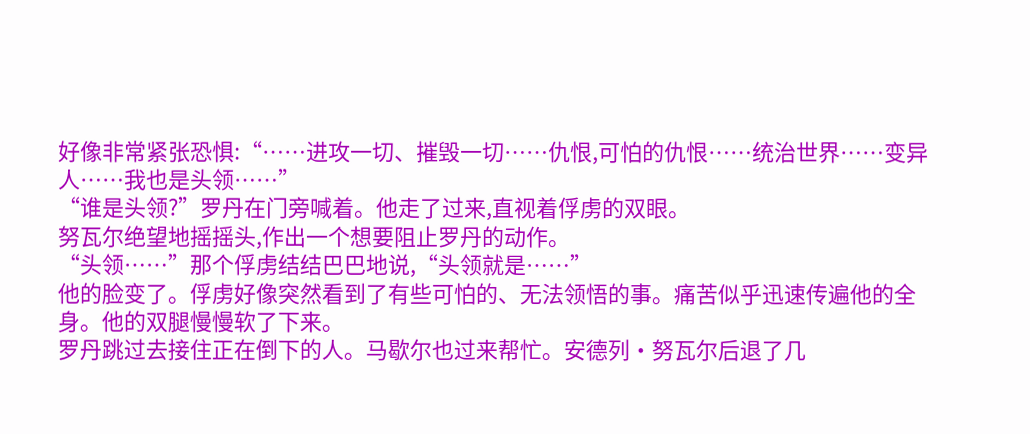好像非常紧张恐惧:“……进攻一切、摧毁一切……仇恨,可怕的仇恨……统治世界……变异人……我也是头领……”
“谁是头领?”罗丹在门旁喊着。他走了过来,直视着俘虏的双眼。
努瓦尔绝望地摇摇头,作出一个想要阻止罗丹的动作。
“头领……”那个俘虏结结巴巴地说,“头领就是……”
他的脸变了。俘虏好像突然看到了有些可怕的、无法领悟的事。痛苦似乎迅速传遍他的全身。他的双腿慢慢软了下来。
罗丹跳过去接住正在倒下的人。马歇尔也过来帮忙。安德列·努瓦尔后退了几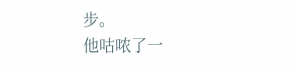步。
他咕哝了一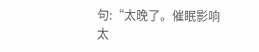句:“太晚了。催眠影响太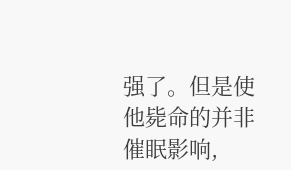强了。但是使他毙命的并非催眠影响,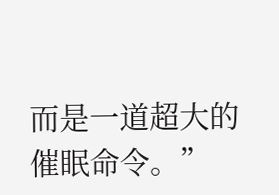而是一道超大的催眠命令。”